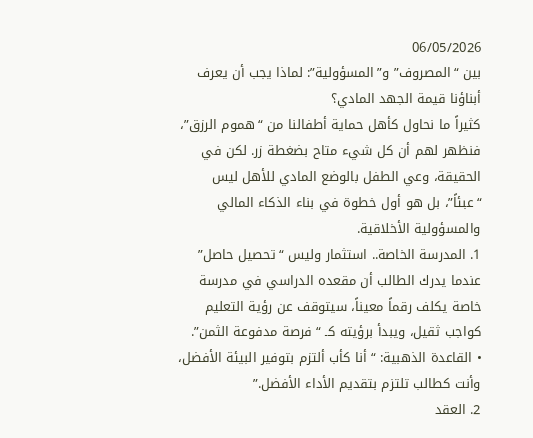06/05/2026
بين “المصروف” و”المسؤولية”: لماذا يجب أن يعرف أبناؤنا قيمة الجهد المادي؟
كثيراً ما نحاول كأهل حماية أطفالنا من “هموم الرزق”، فنظهر لهم أن كل شيء متاح بضغطة زر. لكن في الحقيقة، وعي الطفل بالوضع المادي للأهل ليس “عبئاً”، بل هو أول خطوة في بناء الذكاء المالي والمسؤولية الأخلاقية.
1. المدرسة الخاصة.. استثمار وليس “تحصيل حاصل”
عندما يدرك الطالب أن مقعده الدراسي في مدرسة خاصة يكلف رقماً معيناً، سيتوقف عن رؤية التعليم كواجب ثقيل، ويبدأ برؤيته كـ “فرصة مدفوعة الثمن”.
• القاعدة الذهبية: “أنا كأب ألتزم بتوفير البيئة الأفضل، وأنت كطالب تلتزم بتقديم الأداء الأفضل.”
2. العقد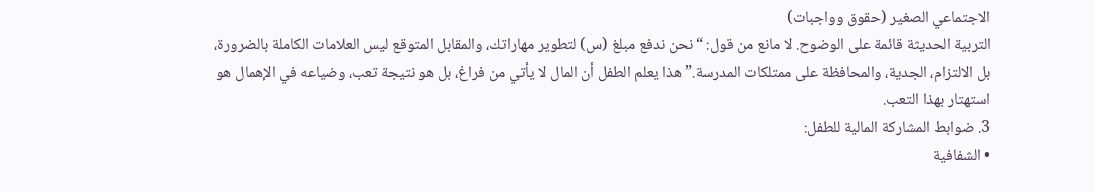الاجتماعي الصغير (حقوق وواجبات)
التربية الحديثة قائمة على الوضوح. لا مانع من قول: “نحن ندفع مبلغ (س) لتطوير مهاراتك، والمقابل المتوقع ليس العلامات الكاملة بالضرورة، بل الالتزام، الجدية، والمحافظة على ممتلكات المدرسة.” هذا يعلم الطفل أن المال لا يأتي من فراغ، بل هو نتيجة تعب، وضياعه في الإهمال هو استهتار بهذا التعب.
3. ضوابط المشاركة المالية للطفل:
• الشفافية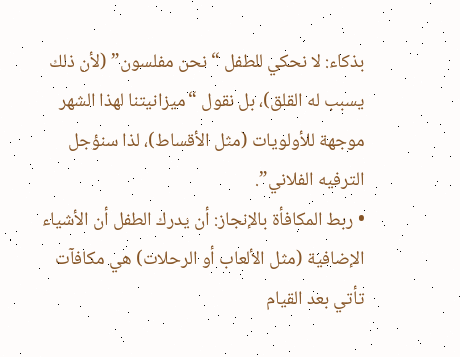بذكاء: لا نحكي للطفل “نحن مفلسون” (لأن ذلك يسبب له القلق)، بل نقول “ميزانيتنا لهذا الشهر موجهة للأولويات (مثل الأقساط)، لذا سنؤجل الترفيه الفلاني”.
• ربط المكافأة بالإنجاز: أن يدرك الطفل أن الأشياء الإضافية (مثل الألعاب أو الرحلات) هي مكافآت تأتي بعد القيام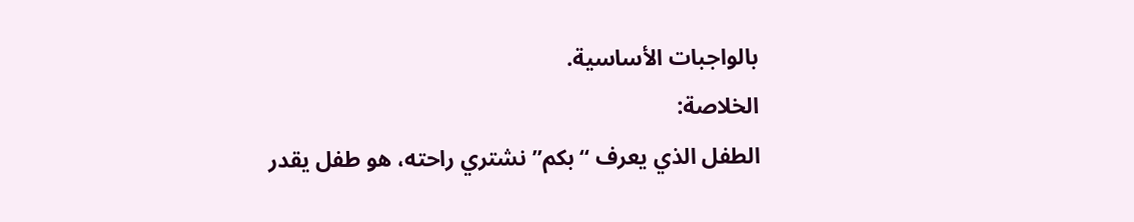بالواجبات الأساسية.
الخلاصة:
الطفل الذي يعرف “بكم” نشتري راحته، هو طفل يقدر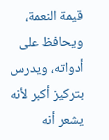قيمة النعمة، ويحافظ على أدواته، ويدرس بتركيز أكبر لأنه يشعر أنه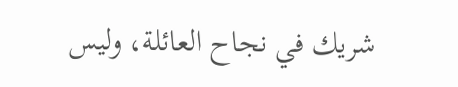شريك في نجاح العائلة، وليس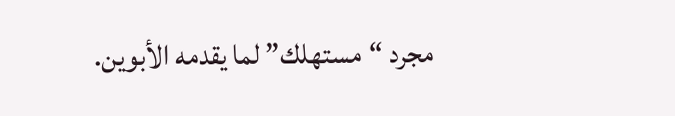مجرد “مستهلك” لما يقدمه الأبوين.